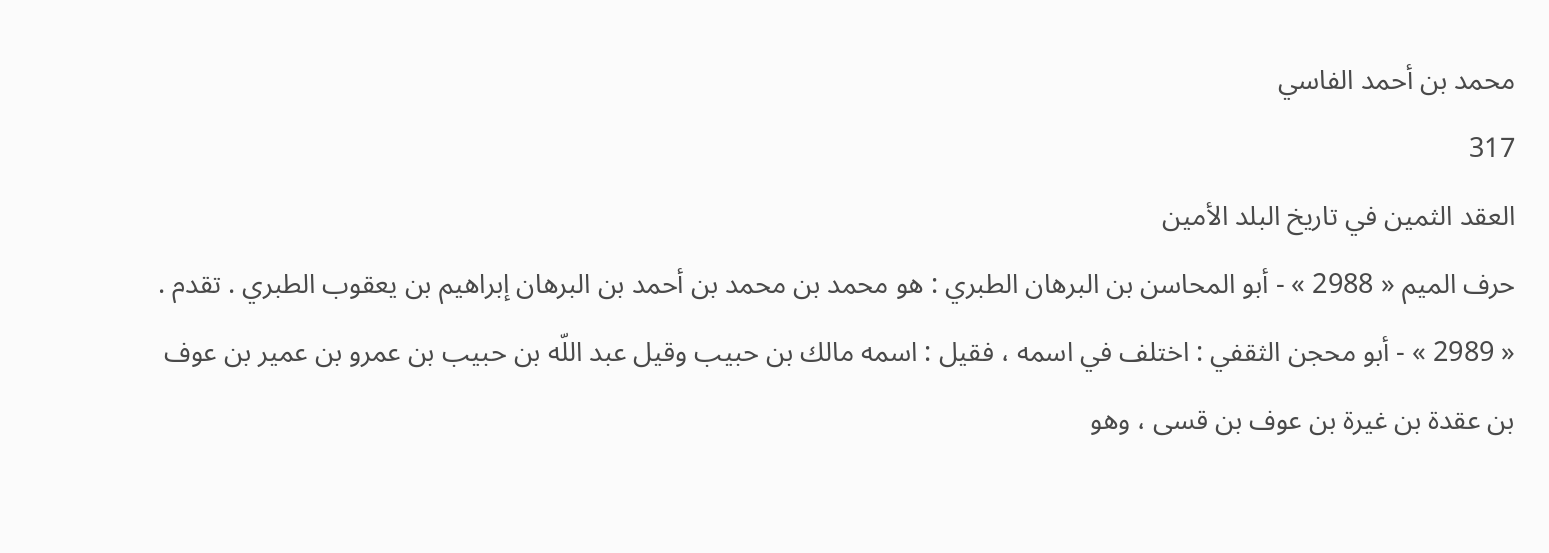محمد بن أحمد الفاسي
317
العقد الثمين في تاريخ البلد الأمين
حرف الميم « 2988 » - أبو المحاسن بن البرهان الطبري : هو محمد بن محمد بن أحمد بن البرهان إبراهيم بن يعقوب الطبري . تقدم . « 2989 » - أبو محجن الثقفي : اختلف في اسمه ، فقيل : اسمه مالك بن حبيب وقيل عبد اللّه بن حبيب بن عمرو بن عمير بن عوف بن عقدة بن غيرة بن عوف بن قسى ، وهو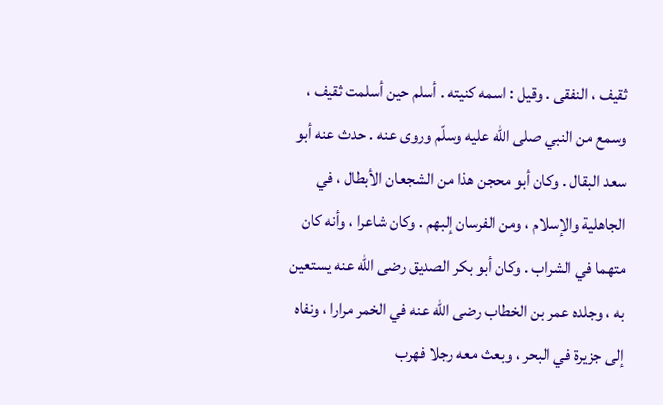ثقيف ، النفقى . وقيل : اسمه كنيته . أسلم حين أسلمت ثقيف ، وسمع من النبي صلى اللّه عليه وسلّم وروى عنه . حدث عنه أبو سعد البقال . وكان أبو محجن هذا من الشجعان الأبطال ، في الجاهلية والإسلام ، ومن الفرسان إلبهم . وكان شاعرا ، وأنه كان متهما في الشراب . وكان أبو بكر الصديق رضى اللّه عنه يستعين به ، وجلده عمر بن الخطاب رضى اللّه عنه في الخمر مرارا ، ونفاه إلى جزيرة في البحر ، وبعث معه رجلا فهرب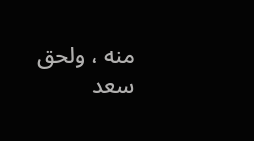منه ، ولحق سعد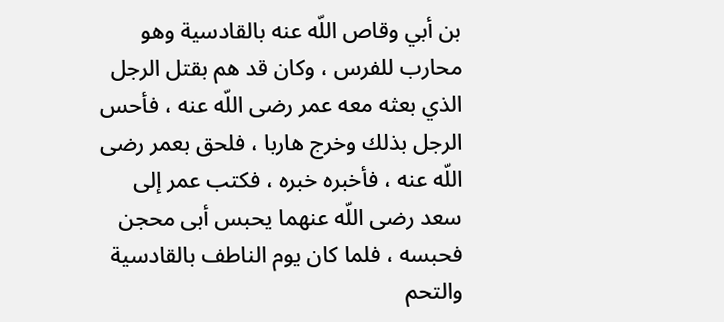بن أبي وقاص اللّه عنه بالقادسية وهو محارب للفرس ، وكان قد هم بقتل الرجل الذي بعثه معه عمر رضى اللّه عنه ، فأحس الرجل بذلك وخرج هاربا ، فلحق بعمر رضى اللّه عنه ، فأخبره خبره ، فكتب عمر إلى سعد رضى اللّه عنهما يحبس أبى محجن فحبسه ، فلما كان يوم الناطف بالقادسية والتحم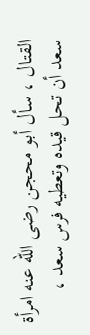القتال ، سأل أبو محجن رضى اللّه عنه امرأة سعد أن تحل قيده وتعطيه فرس سعد ،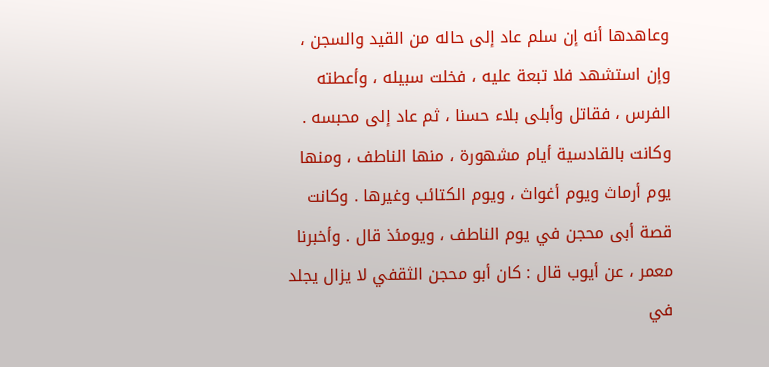وعاهدها أنه إن سلم عاد إلى حاله من القيد والسجن ، وإن استشهد فلا تبعة عليه ، فخلت سبيله ، وأعطته الفرس ، فقاتل وأبلى بلاء حسنا ، ثم عاد إلى محبسه . وكانت بالقادسية أيام مشهورة ، منها الناطف ، ومنها يوم أرماث ويوم أغواث ، ويوم الكتائب وغيرها . وكانت قصة أبى محجن في يوم الناطف ، ويومئذ قال . وأخبرنا معمر ، عن أيوب قال : كان أبو محجن الثقفي لا يزال يجلد في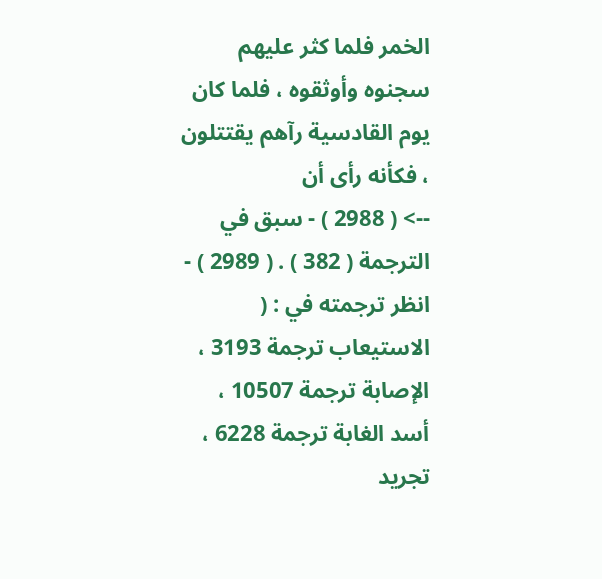الخمر فلما كثر عليهم سجنوه وأوثقوه ، فلما كان يوم القادسية رآهم يقتتلون ، فكأنه رأى أن
--> ( 2988 ) - سبق في الترجمة ( 382 ) . ( 2989 ) - انظر ترجمته في : ( الاستيعاب ترجمة 3193 ، الإصابة ترجمة 10507 ، أسد الغابة ترجمة 6228 ، تجريد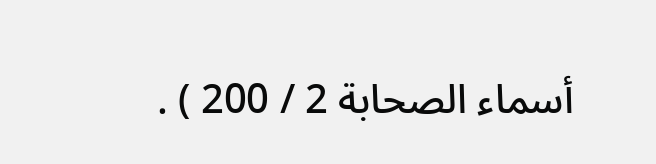أسماء الصحابة 2 / 200 ) .